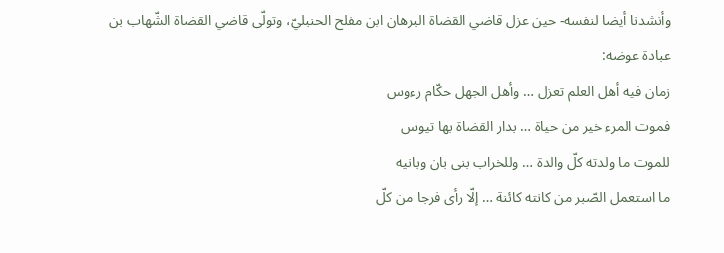وأنشدنا أيضا لنفسه- حين عزل قاضي القضاة البرهان ابن مفلح الحنبليّ، وتولّى قاضي القضاة الشّهاب بن عبادة عوضه:
زمان فيه أهل العلم تعزل … وأهل الجهل حكّام رءوس
فموت المرء خير من حياة … بدار القضاة بها تيوس
للموت ما ولدته كلّ والدة … وللخراب بنى بان وبانيه
ما استعمل الصّبر من كانته كائنة … إلّا رأى فرجا من كلّ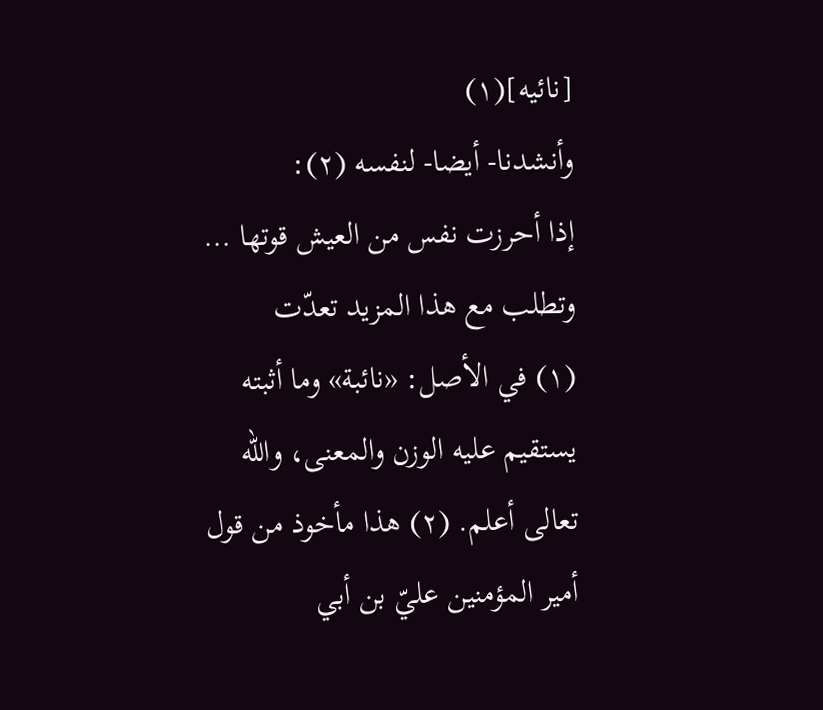[نائيه](١)
وأنشدنا- أيضا- لنفسه (٢):
إذا أحرزت نفس من العيش قوتها … وتطلب مع هذا المزيد تعدّت
(١) في الأصل: «نائبة» وما أثبته يستقيم عليه الوزن والمعنى، والله تعالى أعلم. (٢) هذا مأخوذ من قول أمير المؤمنين عليّ بن أبي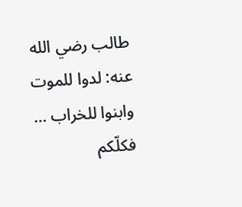طالب رضي الله عنه: لدوا للموت وابنوا للخراب … فكلّكم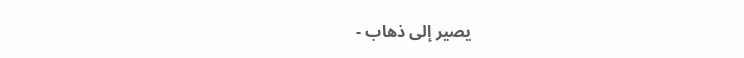يصير إلى ذهاب -